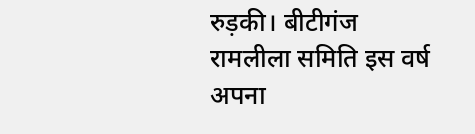रुड़की। बीटीगंज रामलीला समिति इस वर्ष अपना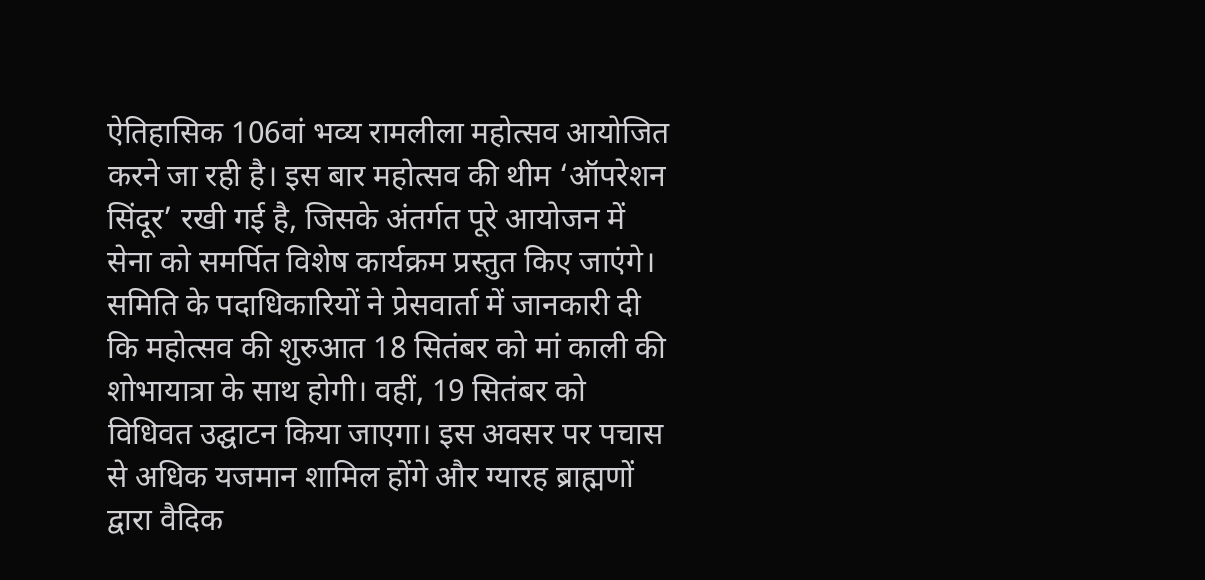ऐतिहासिक 106वां भव्य रामलीला महोत्सव आयोजित करने जा रही है। इस बार महोत्सव की थीम ‘ऑपरेशन सिंदूर’ रखी गई है, जिसके अंतर्गत पूरे आयोजन में सेना को समर्पित विशेष कार्यक्रम प्रस्तुत किए जाएंगे।
समिति के पदाधिकारियों ने प्रेसवार्ता में जानकारी दी कि महोत्सव की शुरुआत 18 सितंबर को मां काली की शोभायात्रा के साथ होगी। वहीं, 19 सितंबर को विधिवत उद्घाटन किया जाएगा। इस अवसर पर पचास से अधिक यजमान शामिल होंगे और ग्यारह ब्राह्मणों द्वारा वैदिक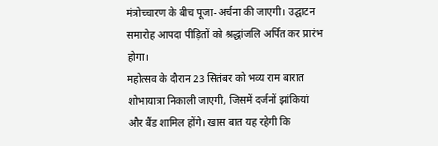मंत्रोच्चारण के बीच पूजा-अर्चना की जाएगी। उद्घाटन समारोह आपदा पीड़ितों को श्रद्धांजलि अर्पित कर प्रारंभ होगा।
महोत्सव के दौरान 23 सितंबर को भव्य राम बारात शोभायात्रा निकाली जाएगी, जिसमें दर्जनों झांकियां और बैंड शामिल होंगे। खास बात यह रहेगी कि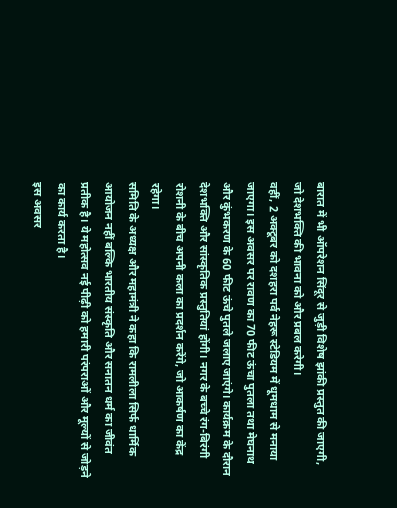बारात में भी ऑपरेशन सिंदूर से जुड़ी विशेष झांकी प्रस्तुत की जाएगी, जो देशभक्ति की भावना को और प्रबल करेगी।
वहीं, 2 अक्टूबर को दशहरा पर्व नेहरू स्टेडियम में धूमधाम से मनाया जाएगा। इस अवसर पर रावण का 70 फीट ऊंचा पुतला तथा मेघनाथ और कुंभकरण के 60 फीट ऊंचे पुतले जलाए जाएंगे। कार्यक्रम के दौरान देशभक्ति और सांस्कृतिक प्रस्तुतियां होंगी। नगर के बच्चे रंग-बिरंगी रोशनी के बीच अपनी कला का प्रदर्शन करेंगे, जो आकर्षण का केंद्र रहेगा।
समिति के अध्यक्ष और महामंत्री ने कहा कि रामलीला सिर्फ धार्मिक आयोजन नहीं बल्कि भारतीय संस्कृति और सनातन धर्म का जीवंत प्रतीक है। ये महोत्सव नई पीढ़ी को हमारी परंपराओं और मूल्यों से जोड़ने का कार्य करता है।
इस अवसर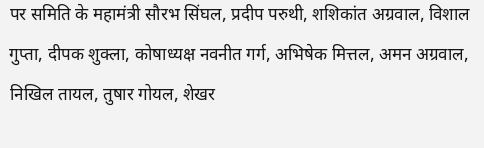पर समिति के महामंत्री सौरभ सिंघल, प्रदीप परुथी, शशिकांत अग्रवाल, विशाल गुप्ता, दीपक शुक्ला, कोषाध्यक्ष नवनीत गर्ग, अभिषेक मित्तल, अमन अग्रवाल, निखिल तायल, तुषार गोयल, शेखर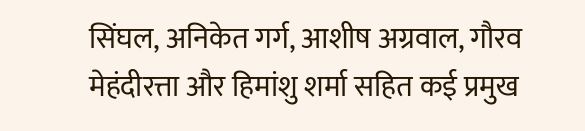सिंघल, अनिकेत गर्ग, आशीष अग्रवाल, गौरव मेहंदीरत्ता और हिमांशु शर्मा सहित कई प्रमुख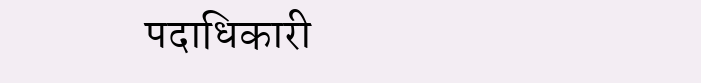पदाधिकारी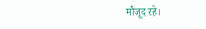मौजूद रहे।